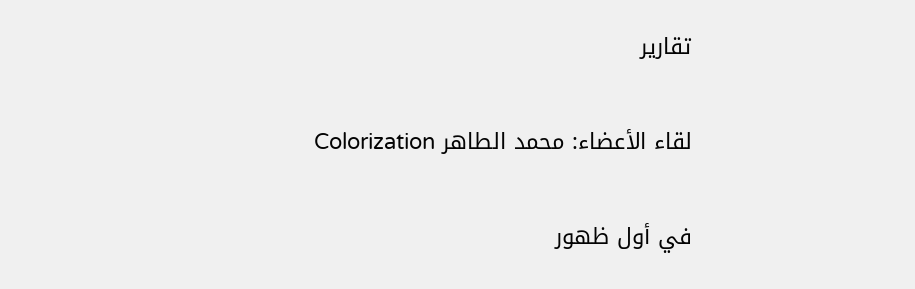تقارير

لقاء الأعضاء: محمد الطاهر Colorization

في أول ظهور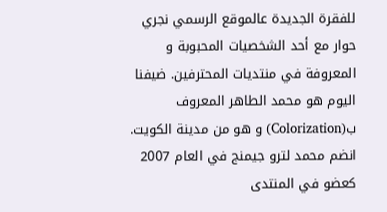للفقرة الجديدة عالموقع الرسمي نجري حوار مع أحد الشخصيات المحبوبة و المعروفة في منتديات المحترفين. ضيفنا اليوم هو محمد الطاهر المعروف ب(Colorization) و هو من مدينة الكويت. انضم محمد لترو جيمنج في العام 2007 كعضو في المنتدى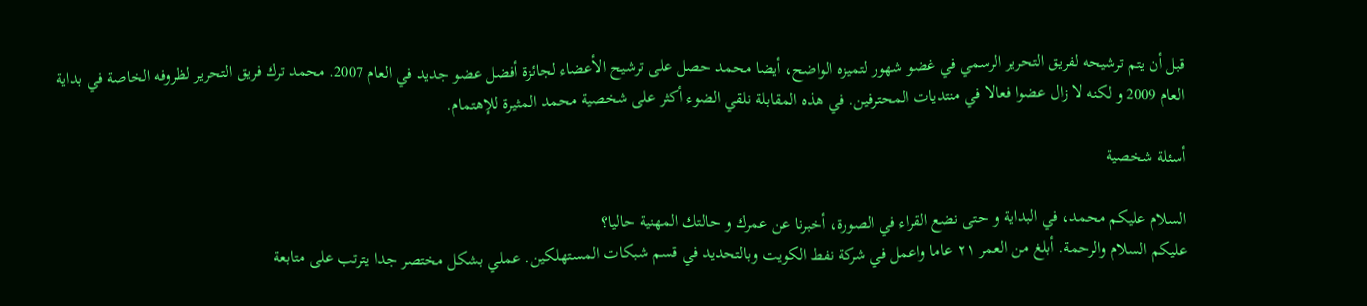قبل أن يتم ترشيحه لفريق التحرير الرسمي في غضو شهور لتميزه الواضح، أيضا محمد حصل على ترشيح الأعضاء لجائزة أفضل عضو جديد في العام 2007. محمد ترك فريق التحرير لظروفه الخاصة في بداية العام 2009 و لكنه لا زال عضوا فعالا في منتديات المحترفين. في هذه المقابلة نلقي الضوء أكثر على شخصية محمد المثيرة للإهتمام.

أسئلة شخصية

السلام عليكم محمد، في البداية و حتى نضع القراء في الصورة، أخبرنا عن عمرك و حالتك المهنية حاليا؟
عليكم السلام والرحمة. أبلغ من العمر ٢١ عاما واعمل في شركة نفط الكويت وبالتحديد في قسم شبكات المستهلكين. عملي بشكل مختصر جدا يترتب على متابعة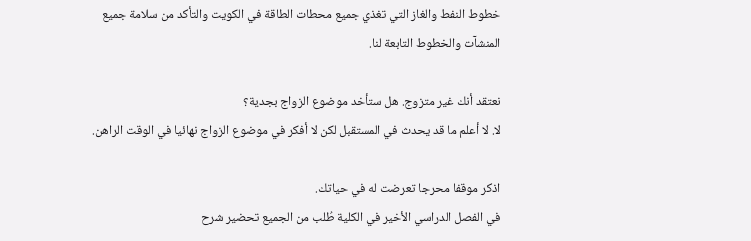خطوط النفط والغاز التي تغذي جميع محطات الطاقة في الكويت والتأكد من سلامة جميع المنشآت والخطوط التابعة لنا.

نعتقد أنك غير متزوج. هل ستأخد موضوع الزواج بجدية؟
لا. لا أعلم ما قد يحدث في المستقبل لكن لا أفكر في موضوع الزواج نهائيا في الوقت الراهن.

اذكر موقفا محرجا تعرضت له في حياتك.
في الفصل الدراسي الأخير في الكلية طُلب من الجميع تحضير شرح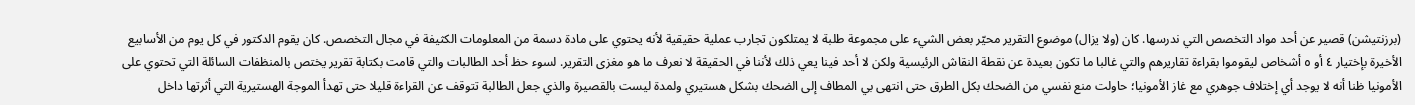(برزنتيشن) قصير عن أحد مواد التخصص التي ندرسها. كان (ولا يزال) موضوع التقرير محيّر بعض الشيء على مجموعة طلبة لا يمتلكون تجارب عملية حقيقية لأنه يحتوي على مادة دسمة من المعلومات الكثيفة في مجال التخصص. كان يقوم الدكتور في كل يوم من الأسابيع الأخيرة بإختيار ٤ أو ٥ أشخاص ليقوموا بقراءة تقاريرهم والتي غالبا ما تكون بعيدة عن نقطة النقاش الرئيسية ولكن لا أحد فينا يعي ذلك لأننا في الحقيقة لا نعرف ما هو مغزى التقرير. لسوء حظ أحد الطالبات والتي قامت بكتابة تقرير يختص بالمنظفات السائلة التي تحتوي على الأمونيا ظنا أنه لا يوجد أي إختلاف جوهري مع غاز الأمونيا؛ حاولت منع نفسي من الضحك بكل الطرق حتى انتهى بي المطاف إلى الضحك بشكل هستيري ولمدة ليست بالقصيرة والذي جعل الطالبة تتوقف عن القراءة قليلا حتى تهدأ الموجة الهستيرية التي أثرتها داخل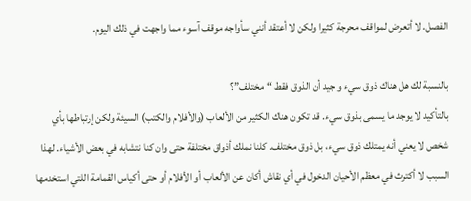الفصل. لا أتعرض لمواقف محرجة كثيرا ولكن لا أعتقد أنني سأواجه موقف آسوء مما واجهت في ذلك اليوم.

بالنسبة لك هل هناك ذوق سيء و جيد أن الذوق فقط “مختلف”؟
بالتأكيد لا يوجد ما يسمى بذوق سيء. قد تكون هناك الكثير من الألعاب (والأفلام والكتب) السيئة ولكن إرتباطها بأي شخص لا يعني أنه يمتلك ذوق سيء، بل ذوق مختلف. كلنا نملك أذواق مختلفة حتى وان كنا نتشابه في بعض الأشياء. لهذا السبب لا أكترث في معظم الأحيان الدخول في أي نقاش أكان عن الألعاب أو الأفلام أو حتى أكياس القمامة اللتي استخدمها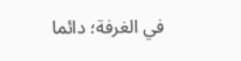في الغرفة؛ دائما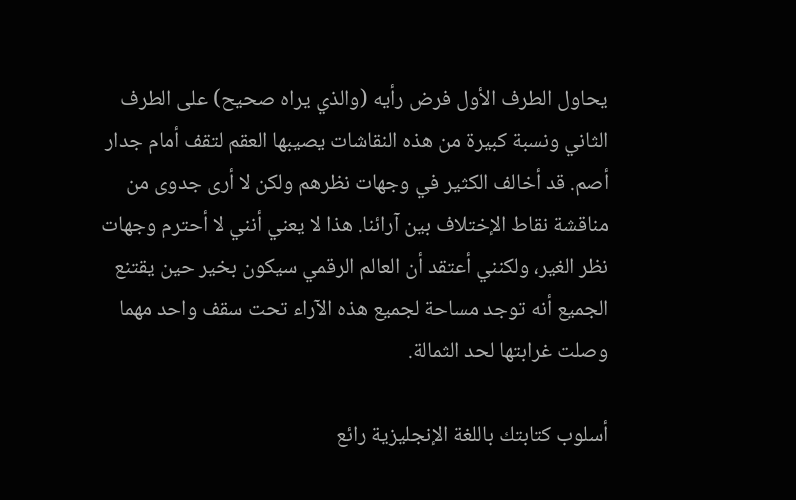يحاول الطرف الأول فرض رأيه (والذي يراه صحيح) على الطرف الثاني ونسبة كبيرة من هذه النقاشات يصيبها العقم لتقف أمام جدار أصم. قد أخالف الكثير في وجهات نظرهم ولكن لا أرى جدوى من مناقشة نقاط الإختلاف بين آرائنا. هذا لا يعني أنني لا أحترم وجهات نظر الغير، ولكنني أعتقد أن العالم الرقمي سيكون بخير حين يقتنع الجميع أنه توجد مساحة لجميع هذه الآراء تحت سقف واحد مهما وصلت غرابتها لحد الثمالة.

أسلوب كتابتك باللغة الإنجليزية رائع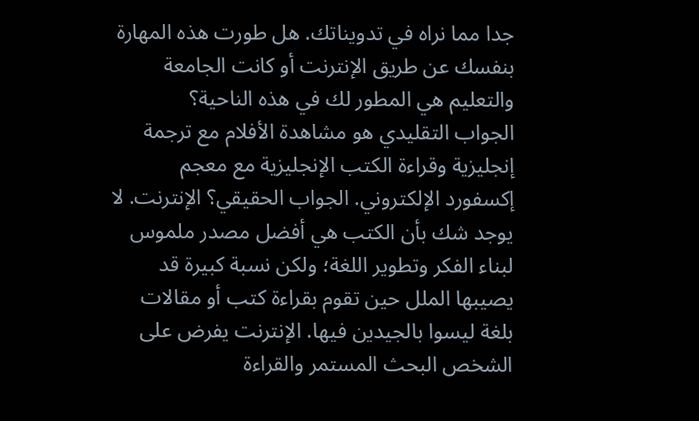جدا مما نراه في تدويناتك. هل طورت هذه المهارة بنفسك عن طريق الإنترنت أو كانت الجامعة والتعليم هي المطور لك في هذه الناحية؟
الجواب التقليدي هو مشاهدة الأفلام مع ترجمة إنجليزية وقراءة الكتب الإنجليزية مع معجم إكسفورد الإلكتروني. الجواب الحقيقي؟ الإنترنت. لا يوجد شك بأن الكتب هي أفضل مصدر ملموس لبناء الفكر وتطوير اللغة؛ ولكن نسبة كبيرة قد يصيبها الملل حين تقوم بقراءة كتب أو مقالات بلغة ليسوا بالجيدين فيها. الإنترنت يفرض على الشخص البحث المستمر والقراءة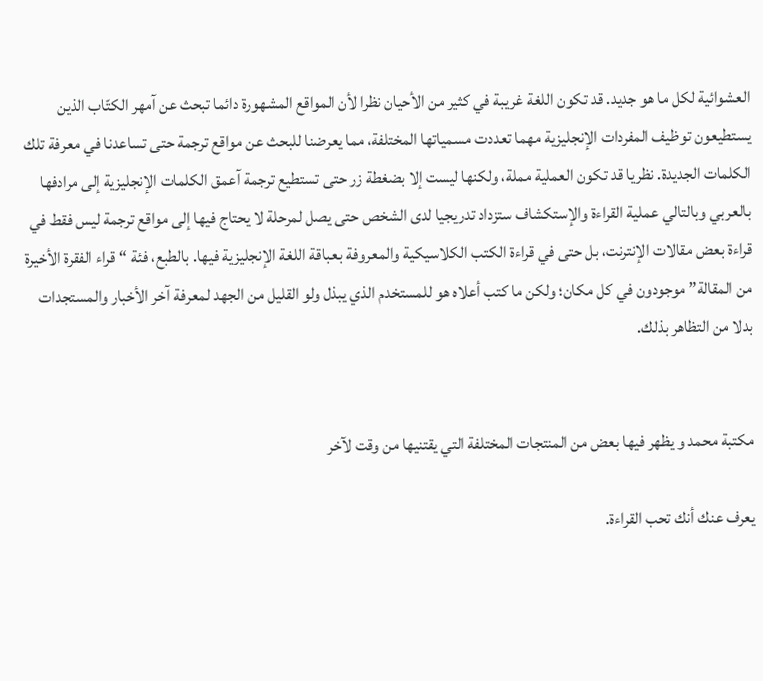العشوائية لكل ما هو جديد. قد تكون اللغة غريبة في كثير من الأحيان نظرا لأن المواقع المشهورة دائما تبحث عن آمهر الكتّاب الذين يستطيعون توظيف المفردات الإنجليزية مهما تعددت مسمياتها المختلفة، مما يعرضنا للبحث عن مواقع ترجمة حتى تساعدنا في معرفة تلك الكلمات الجديدة. نظريا قد تكون العملية مملة، ولكنها ليست إلا بضغطة زر حتى تستطيع ترجمة آعمق الكلمات الإنجليزية إلى مرادفها بالعربي وبالتالي عملية القراءة والإستكشاف ستزداد تدريجيا لدى الشخص حتى يصل لمرحلة لا يحتاج فيها إلى مواقع ترجمة ليس فقط في قراءة بعض مقالات الإنترنت، بل حتى في قراءة الكتب الكلاسيكية والمعروفة بعباقة اللغة الإنجليزية فيها. بالطبع، فئة “قراء الفقرة الأخيرة من المقالة” موجودون في كل مكان؛ ولكن ما كتب أعلاه هو للمستخدم الذي يبذل ولو القليل من الجهد لمعرفة آخر الأخبار والمستجدات بدلا من التظاهر بذلك.


مكتبة محمد و يظهر فيها بعض من المنتجات المختلفة التي يقتنيها من وقت لآخر

يعرف عنك أنك تحب القراءة.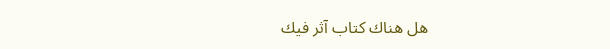هل هناك كتاب آثر فيك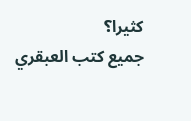كثيرا؟
جميع كتب العبقري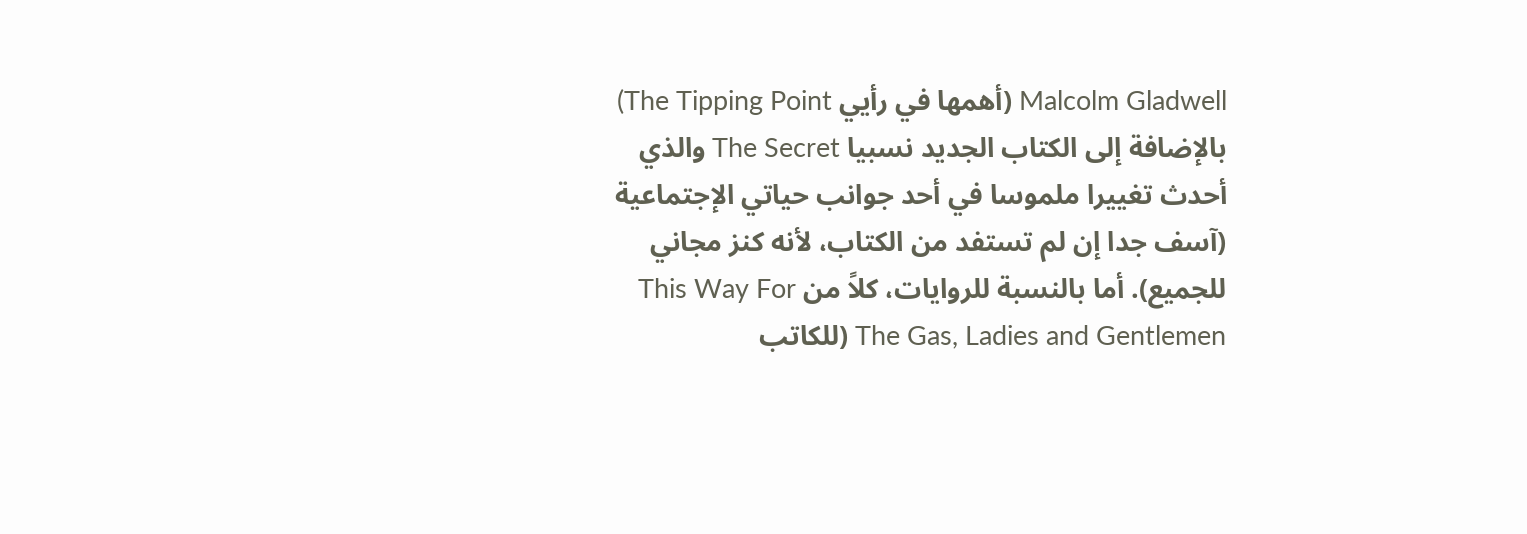Malcolm Gladwell (أهمها في رأيي The Tipping Point) بالإضافة إلى الكتاب الجديد نسبيا The Secret والذي أحدث تغييرا ملموسا في أحد جوانب حياتي الإجتماعية (آسف جدا إن لم تستفد من الكتاب، لأنه كنز مجاني للجميع). أما بالنسبة للروايات، كلاً من This Way For The Gas, Ladies and Gentlemen (للكاتب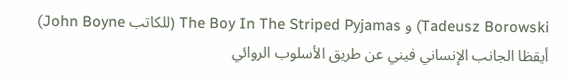Tadeusz Borowski) و The Boy In The Striped Pyjamas (للكاتب John Boyne) أيقظا الجانب الإنساني فيني عن طريق الأسلوب الروائي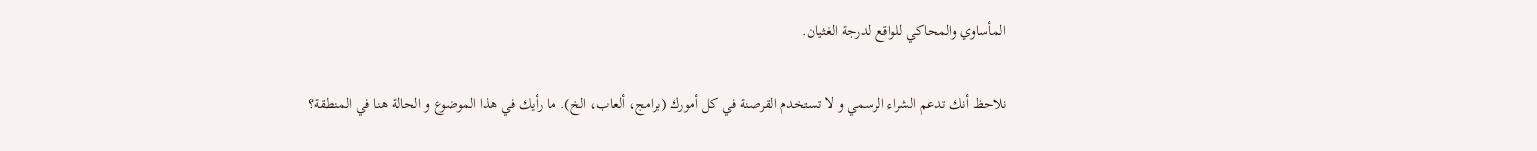المأساوي والمحاكي للواقع لدرجة الغثيان.

نلاحظ أنك تدعم الشراء الرسمي و لا تستخدم القرصنة في كل أمورك (برامج، ألعاب، الخ). ما رأيك في هذا الموضوع و الحالة هنا في المنطقة؟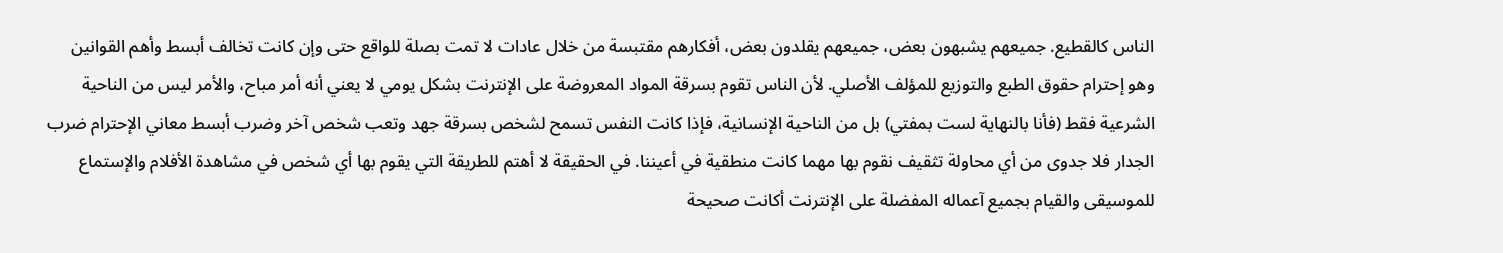الناس كالقطيع. جميعهم يشبهون بعض، جميعهم يقلدون بعض، أفكارهم مقتبسة من خلال عادات لا تمت بصلة للواقع حتى وإن كانت تخالف أبسط وأهم القوانين وهو إحترام حقوق الطبع والتوزيع للمؤلف الأصلي. لأن الناس تقوم بسرقة المواد المعروضة على الإنترنت بشكل يومي لا يعني أنه أمر مباح، والأمر ليس من الناحية الشرعية فقط (فأنا بالنهاية لست بمفتي) بل من الناحية الإنسانية، فإذا كانت النفس تسمح لشخص بسرقة جهد وتعب شخص آخر وضرب أبسط معاني الإحترام ضرب الجدار فلا جدوى من أي محاولة تثقيف نقوم بها مهما كانت منطقية في أعيننا. في الحقيقة لا أهتم للطريقة التي يقوم بها أي شخص في مشاهدة الأفلام والإستماع للموسيقى والقيام بجميع آعماله المفضلة على الإنترنت أكانت صحيحة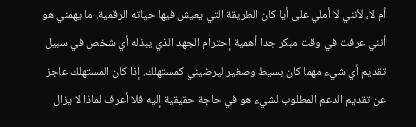أم لا، لأنني لا أملي على أيا كان الطريقة التي يعيش فيها حياته الرقمية. ما يهمني هو أنني عرفت في وقت مبكر جدا أهمية إحترام الجهد الذي يبذله أي شخص في سبيل تقديم أي شيء مهما كان بسيط وصغير ليرضيني كمستهلك. إذا كان المستهلك عاجز عن تقديم الدعم المطلوب لشيء هو في حاجة حقيقية إليه فلا أعرف لماذا لا يزال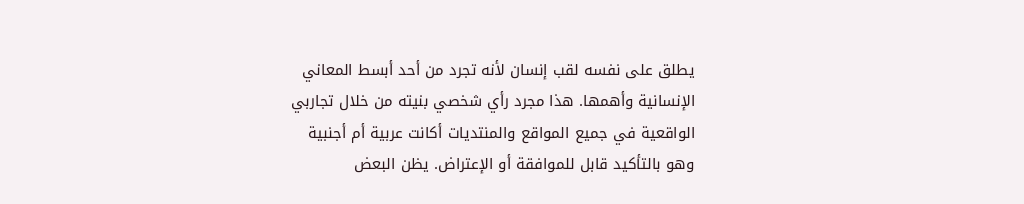يطلق على نفسه لقب إنسان لأنه تجرد من أحد أبسط المعاني الإنسانية وأهمها. هذا مجرد رأي شخصي بنيته من خلال تجاربي الواقعية في جميع المواقع والمنتديات أكانت عربية أم أجنبية وهو بالتأكيد قابل للموافقة أو الإعتراض. يظن البعض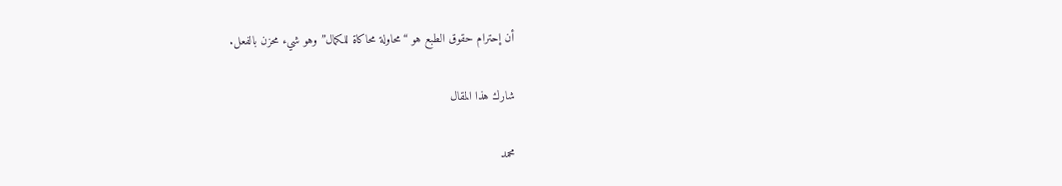أن إحترام حقوق الطبع هو “محاولة محاكاة للكمال” وهو شيء محزن بالفعل.

شارك هذا المقال

محمد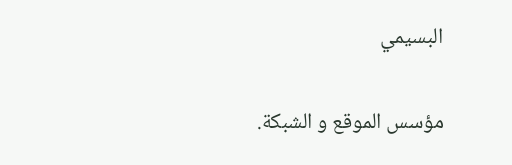البسيمي

مؤسس الموقع و الشبكة.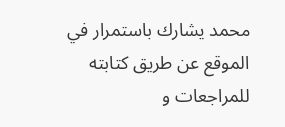محمد يشارك باستمرار في الموقع عن طريق كتابته للمراجعات و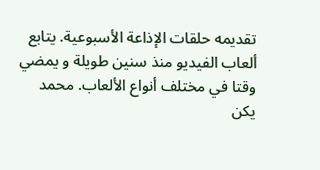تقديمه حلقات الإذاعة الأسبوعية. يتابع ألعاب الفيديو منذ سنين طويلة و يمضي وقتا في مختلف أنواع الألعاب. محمد يكن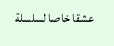عشقا خاصا لسلسلة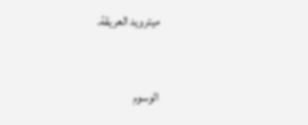ميترويد العريقة.


الوسوم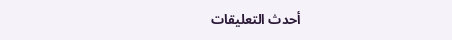أحدث التعليقات